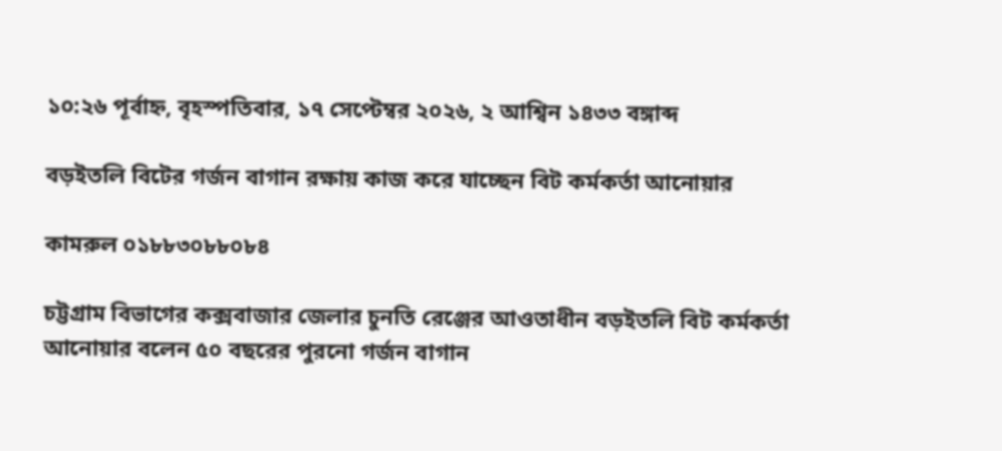১০:২৬ পূর্বাহ্ন, বৃহস্পতিবার, ১৭ সেপ্টেম্বর ২০২৬, ২ আশ্বিন ১৪৩৩ বঙ্গাব্দ

বড়ইতলি বিটের গর্জন বাগান রক্ষায় কাজ করে যাচ্ছেন বিট কর্মকর্তা আনোয়ার

কামরুল ০১৮৮৩০৮৮০৮৪

চট্টগ্রাম বিভাগের কক্সবাজার জেলার চুনতি রেঞ্জের আওতাধীন বড়ইতলি বিট কর্মকর্তা আনোয়ার বলেন ৫০ বছরের পুরনো গর্জন বাগান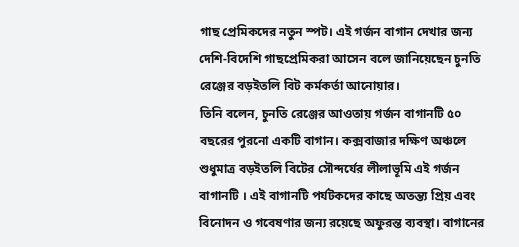গাছ প্রেমিকদের নতুন স্পট। এই গর্জন বাগান দেখার জন্য দেশি-বিদেশি গাছপ্রেমিকরা আসেন বলে জানিয়েছেন চুনতি রেঞ্জের বড়ইতলি বিট কর্মকর্তা আনোয়ার।
তিনি বলেন, চুনতি রেঞ্জের আওতায় গর্জন বাগানটি ৫০ বছরের পুরনো একটি বাগান। কক্সবাজার দক্ষিণ অঞ্চলে শুধুমাত্র বড়ইতলি বিটের সৌন্দর্যের লীলাভূমি এই গর্জন বাগানটি । এই বাগানটি পর্যটকদের কাছে অতন্ত্য প্রিয় এবং বিনোদন ও গবেষণার জন্য রয়েছে অফুরন্ত ব্যবস্থা। বাগানের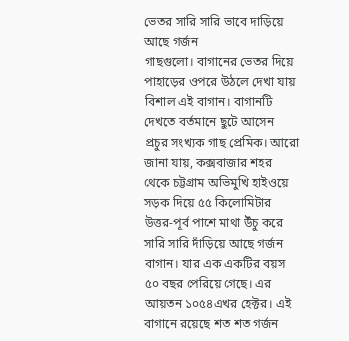ভেতর সারি সারি ভাবে দাড়িয়ে আছে গর্জন
গাছগুলো। বাগানের ভেতর দিয়ে পাহাড়ের ওপরে উঠলে দেখা যায় বিশাল এই বাগান। বাগানটি দেখতে বর্তমানে ছুটে আসেন প্রচুর সংখ্যক গাছ প্রেমিক। আরো জানা যায়, কক্সবাজার শহর থেকে চট্টগ্রাম অভিমুখি হাইওয়ে সড়ক দিয়ে ৫৫ কিলোমিটার উত্তর-পূর্ব পাশে মাথা উঁচু করে সারি সারি দাঁড়িয়ে আছে গর্জন বাগান। যার এক একটির বয়স ৫০ বছর পেরিয়ে গেছে। এর আয়তন ১০৫৪এখর হেক্টর। এই বাগানে রয়েছে শত শত গর্জন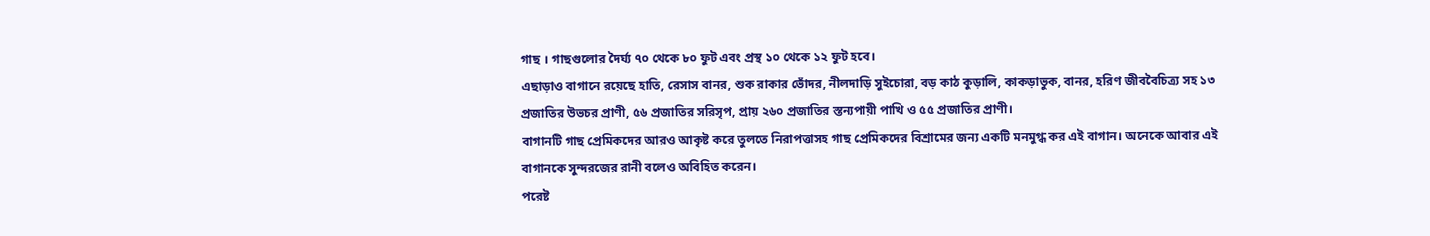গাছ । গাছগুলোর দৈর্ঘ্য ৭০ থেকে ৮০ ফুট এবং প্রস্থ ১০ থেকে ১২ ফুট হবে।
এছাড়াও বাগানে রয়েছে হাতি, রেসাস বানর, শুক রাকার ভোঁদর, নীলদাড়ি সুইচোরা, বড় কাঠ কুড়ালি, কাকড়াভুক, বানর, হরিণ জীববৈচিত্র্য সহ ১৩ প্রজাতির উভচর প্রাণী, ৫৬ প্রজাতির সরিসৃপ, প্রায় ২৬০ প্রজাতির স্তন্যপায়ী পাখি ও ৫৫ প্রজাতির প্রাণী।
বাগানটি গাছ প্রেমিকদের আরও আকৃষ্ট করে তুলতে নিরাপত্তাসহ গাছ প্রেমিকদের বিশ্রামের জন্য একটি মনমুগ্ধ কর এই বাগান। অনেকে আবার এই বাগানকে সুন্দরজের রানী বলেও অবিহিত করেন।
পরেষ্ট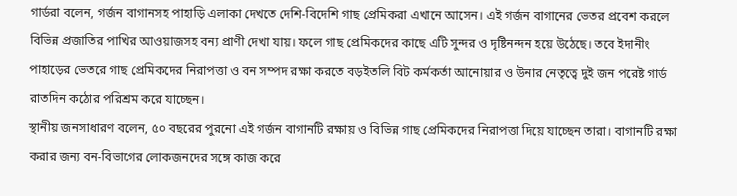গার্ডরা বলেন, গর্জন বাগানসহ পাহাড়ি এলাকা দেখতে দেশি-বিদেশি গাছ প্রেমিকরা এখানে আসেন। এই গর্জন বাগানের ভেতর প্রবেশ করলে বিভিন্ন প্রজাতির পাখির আওয়াজসহ বন্য প্রাণী দেখা যায়। ফলে গাছ প্রেমিকদের কাছে এটি সুন্দর ও দৃষ্টিনন্দন হয়ে উঠেছে। তবে ইদানীং পাহাড়ের ভেতরে গাছ প্রেমিকদের নিরাপত্তা ও বন সম্পদ রক্ষা করতে বড়ইতলি বিট কর্মকর্তা আনোয়ার ও উনার নেতৃত্বে দুই জন পরেষ্ট গার্ড রাতদিন কঠোর পরিশ্রম করে যাচ্ছেন।
স্থানীয় জনসাধারণ বলেন, ৫০ বছরের পুরনো এই গর্জন বাগানটি রক্ষায় ও বিভিন্ন গাছ প্রেমিকদের নিরাপত্তা দিয়ে যাচ্ছেন তারা। বাগানটি রক্ষা করার জন্য বন-বিভাগের লোকজনদের সঙ্গে কাজ করে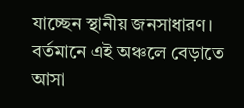যাচ্ছেন স্থানীয় জনসাধারণ। বর্তমানে এই অঞ্চলে বেড়াতে আসা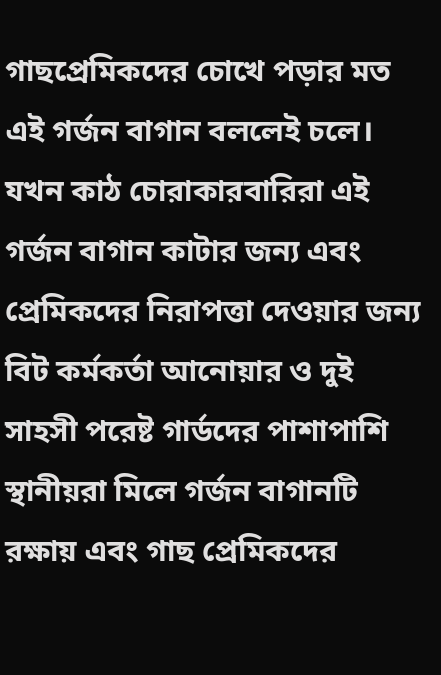গাছপ্রেমিকদের চোখে পড়ার মত এই গর্জন বাগান বললেই চলে। যখন কাঠ চোরাকারবারিরা এই গর্জন বাগান কাটার জন্য এবং প্রেমিকদের নিরাপত্তা দেওয়ার জন্য বিট কর্মকর্তা আনোয়ার ও দুই সাহসী পরেষ্ট গার্ডদের পাশাপাশি স্থানীয়রা মিলে গর্জন বাগানটি রক্ষায় এবং গাছ প্রেমিকদের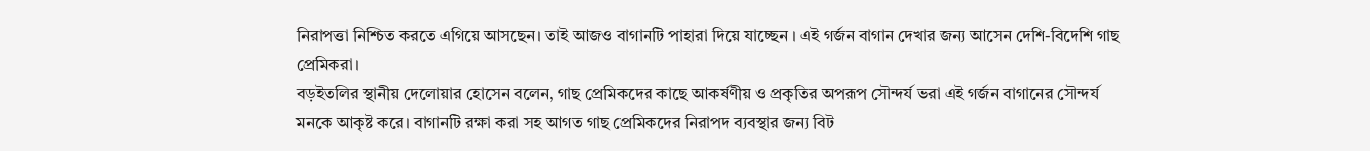নিরাপত্তা নিশ্চিত করতে এগিয়ে আসছেন। তাই আজও বাগানটি পাহারা দিয়ে যাচ্ছেন । এই গর্জন বাগান দেখার জন্য আসেন দেশি-বিদেশি গাছ প্রেমিকরা।
বড়ইতলির স্থানীয় দেলোয়ার হোসেন বলেন, গাছ প্রেমিকদের কাছে আকর্ষণীয় ও প্রকৃতির অপরূপ সৌন্দর্য ভরা এই গর্জন বাগানের সৌন্দর্য মনকে আকৃষ্ট করে। বাগানটি রক্ষা করা সহ আগত গাছ প্রেমিকদের নিরাপদ ব্যবস্থার জন্য বিট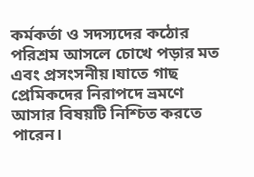কর্মকর্তা ও সদস্যদের কঠোর পরিশ্রম আসলে চোখে পড়ার মত এবং প্রসংসনীয়।যাতে গাছ প্রেমিকদের নিরাপদে ভ্রমণে আসার বিষয়টি নিশ্চিত করতে পারেন।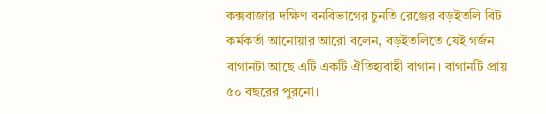কক্সবাজার দক্ষিণ বনবিভাগের চুনতি রেঞ্জের বড়ইতলি বিট কর্মকর্তা আনোয়ার আরো বলেন, বড়ইতলিতে যেই গর্জন বাগানটা আছে এটি একটি ঐতিহ্যবাহী বাগান। বাগানটি প্রায় ৫০ বছরের পুরনো।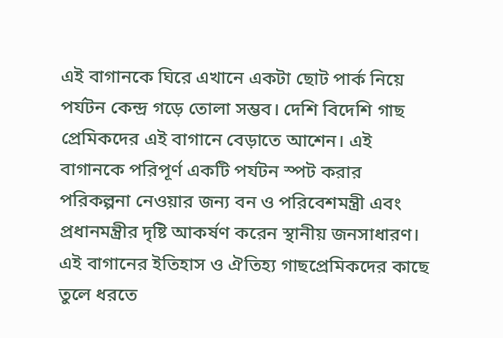এই বাগানকে ঘিরে এখানে একটা ছোট পার্ক নিয়ে পর্যটন কেন্দ্র গড়ে তোলা সম্ভব। দেশি বিদেশি গাছ প্রেমিকদের এই বাগানে বেড়াতে আশেন। এই বাগানকে পরিপূর্ণ একটি পর্যটন স্পট করার পরিকল্পনা নেওয়ার জন্য বন ও পরিবেশমন্ত্রী এবং প্রধানমন্ত্রীর দৃষ্টি আকর্ষণ করেন স্থানীয় জনসাধারণ। এই বাগানের ইতিহাস ও ঐতিহ্য গাছপ্রেমিকদের কাছে তুলে ধরতে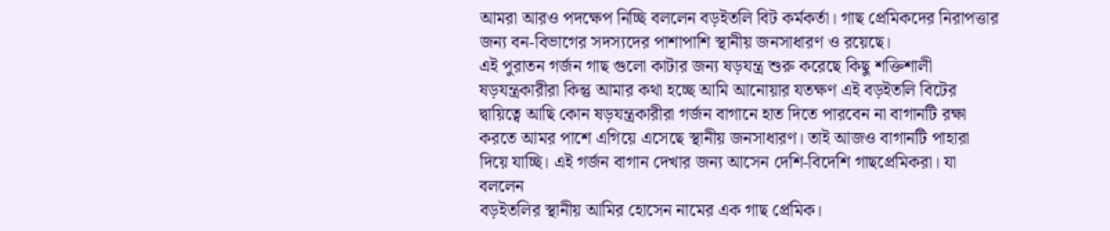আমরা আরও পদক্ষেপ নিচ্ছি বললেন বড়ইতলি বিট কর্মকর্তা। গাছ প্রেমিকদের নিরাপত্তার জন্য বন-বিভাগের সদস্যদের পাশাপাশি স্থানীয় জনসাধারণ ও রয়েছে।
এই পুরাতন গর্জন গাছ গুলো কাটার জন্য ষড়যন্ত্র শুরু করেছে কিছু শক্তিশালী ষড়যন্ত্রকারীরা কিন্তু আমার কথা হচ্ছে আমি আনোয়ার যতক্ষণ এই বড়ইতলি বিটের দ্বায়িত্বে আছি কোন ষড়যন্ত্রকারীরা গর্জন বাগানে হাত দিতে পারবেন না বাগানটি রক্ষা করতে আমর পাশে এগিয়ে এসেছে স্থানীয় জনসাধারণ। তাই আজও বাগানটি পাহারা দিয়ে যাচ্ছি। এই গর্জন বাগান দেখার জন্য আসেন দেশি-বিদেশি গাছপ্রেমিকরা। যা বললেন
বড়ইতলির স্থানীয় আমির হোসেন নামের এক গাছ প্রেমিক।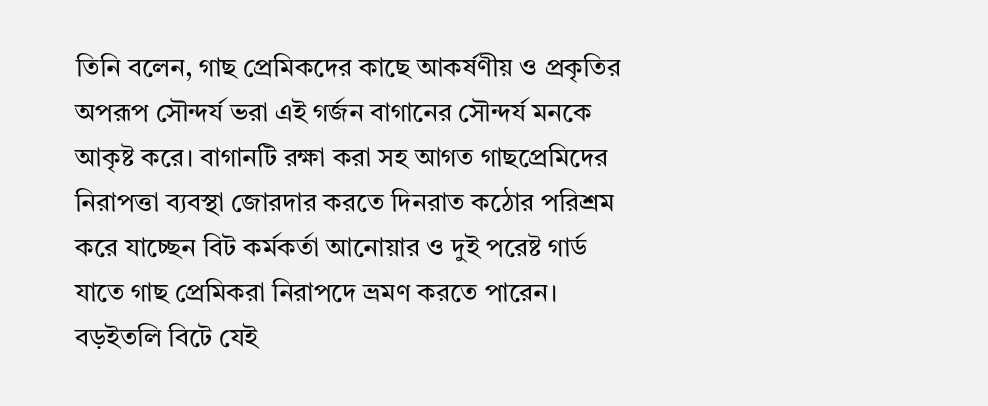তিনি বলেন, গাছ প্রেমিকদের কাছে আকর্ষণীয় ও প্রকৃতির অপরূপ সৌন্দর্য ভরা এই গর্জন বাগানের সৌন্দর্য মনকে আকৃষ্ট করে। বাগানটি রক্ষা করা সহ আগত গাছপ্রেমিদের নিরাপত্তা ব্যবস্থা জোরদার করতে দিনরাত কঠোর পরিশ্রম করে যাচ্ছেন বিট কর্মকর্তা আনোয়ার ও দুই পরেষ্ট গার্ড যাতে গাছ প্রেমিকরা নিরাপদে ভ্রমণ করতে পারেন।
বড়ইতলি বিটে যেই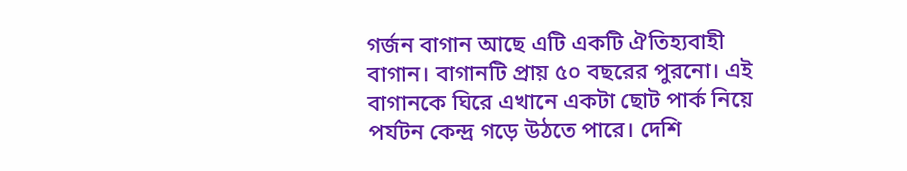গর্জন বাগান আছে এটি একটি ঐতিহ্যবাহী বাগান। বাগানটি প্রায় ৫০ বছরের পুরনো। এই বাগানকে ঘিরে এখানে একটা ছোট পার্ক নিয়ে পর্যটন কেন্দ্র গড়ে উঠতে পারে। দেশি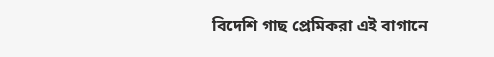বিদেশি গাছ প্রেমিকরা এই বাগানে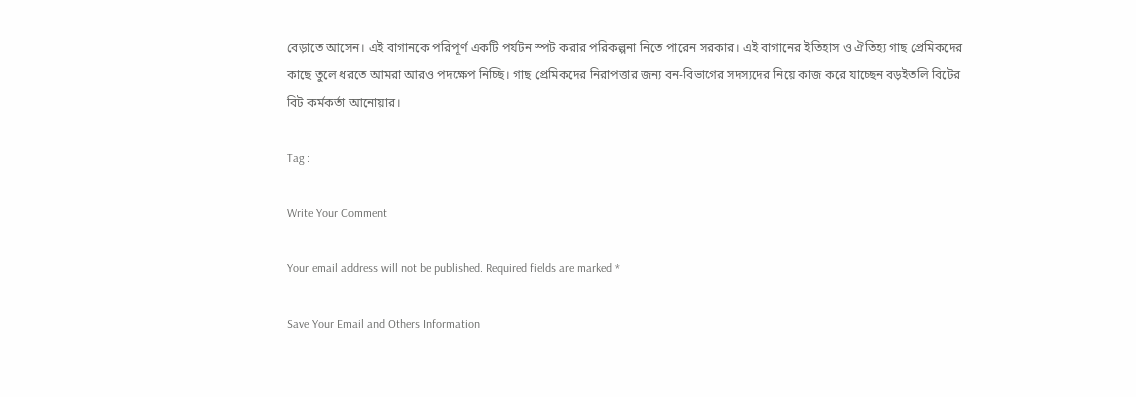বেড়াতে আসেন। এই বাগানকে পরিপূর্ণ একটি পর্যটন স্পট করার পরিকল্পনা নিতে পারেন সরকার। এই বাগানের ইতিহাস ও ঐতিহ্য গাছ প্রেমিকদের কাছে তুলে ধরতে আমরা আরও পদক্ষেপ নিচ্ছি। গাছ প্রেমিকদের নিরাপত্তার জন্য বন-বিভাগের সদস্যদের নিয়ে কাজ করে যাচ্ছেন বড়ইতলি বিটের বিট কর্মকর্তা আনোয়ার।

Tag :

Write Your Comment

Your email address will not be published. Required fields are marked *

Save Your Email and Others Information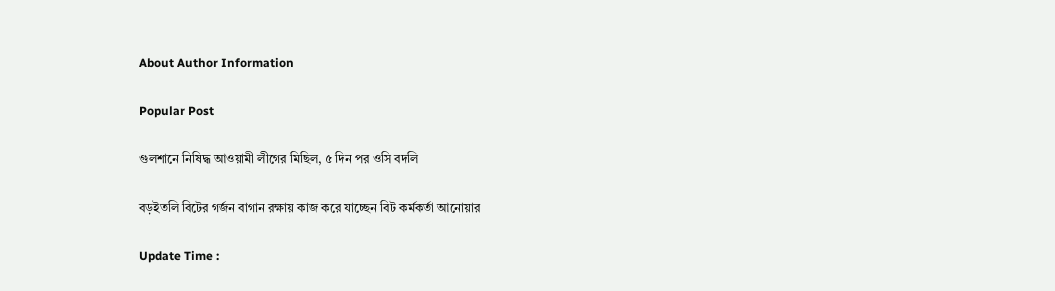About Author Information

Popular Post

গুলশানে নিষিদ্ধ আওয়ামী লীগের মিছিল, ৫ দিন পর ওসি বদলি

বড়ইতলি বিটের গর্জন বাগান রক্ষায় কাজ করে যাচ্ছেন বিট কর্মকর্তা আনোয়ার

Update Time :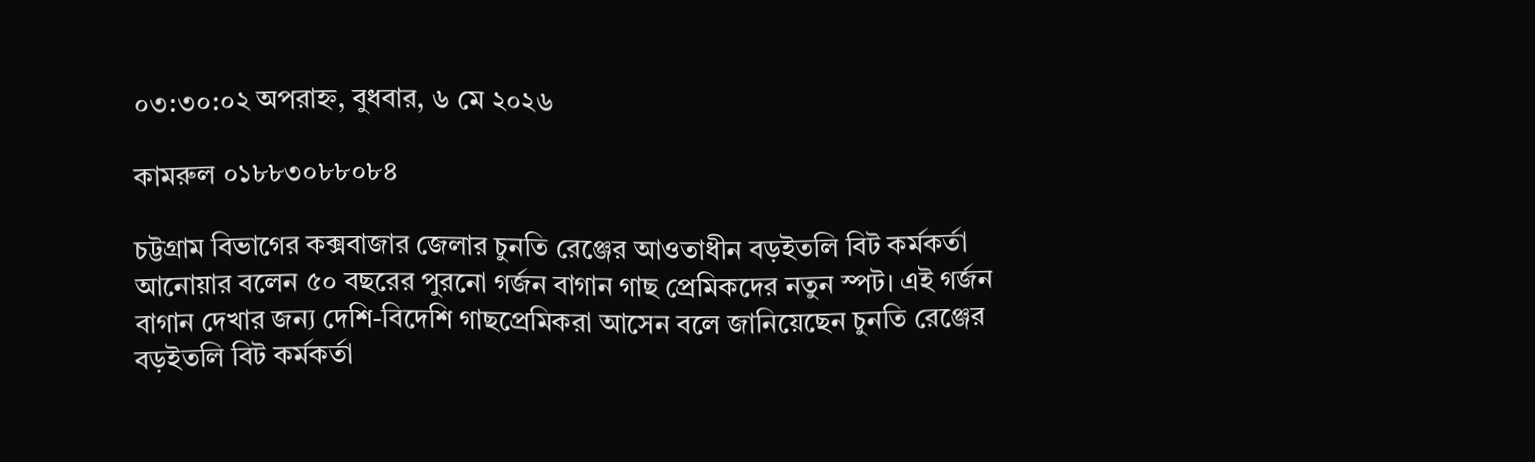০৩:৩০:০২ অপরাহ্ন, বুধবার, ৬ মে ২০২৬

কামরুল ০১৮৮৩০৮৮০৮৪

চট্টগ্রাম বিভাগের কক্সবাজার জেলার চুনতি রেঞ্জের আওতাধীন বড়ইতলি বিট কর্মকর্তা আনোয়ার বলেন ৫০ বছরের পুরনো গর্জন বাগান গাছ প্রেমিকদের নতুন স্পট। এই গর্জন বাগান দেখার জন্য দেশি-বিদেশি গাছপ্রেমিকরা আসেন বলে জানিয়েছেন চুনতি রেঞ্জের বড়ইতলি বিট কর্মকর্তা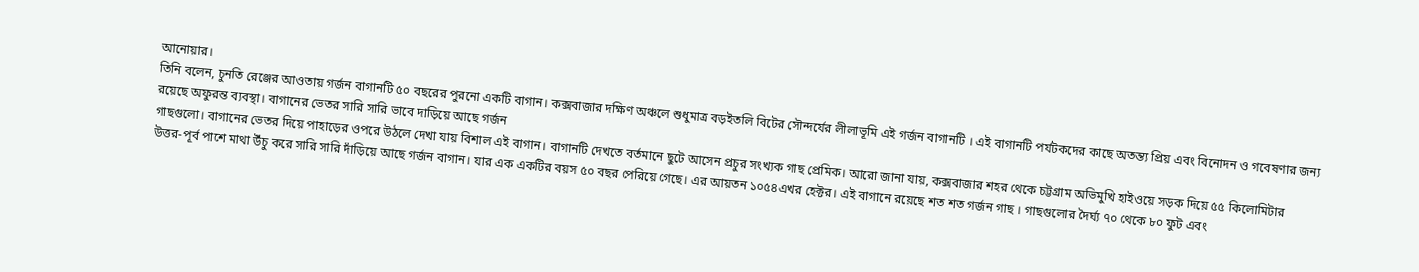আনোয়ার।
তিনি বলেন, চুনতি রেঞ্জের আওতায় গর্জন বাগানটি ৫০ বছরের পুরনো একটি বাগান। কক্সবাজার দক্ষিণ অঞ্চলে শুধুমাত্র বড়ইতলি বিটের সৌন্দর্যের লীলাভূমি এই গর্জন বাগানটি । এই বাগানটি পর্যটকদের কাছে অতন্ত্য প্রিয় এবং বিনোদন ও গবেষণার জন্য রয়েছে অফুরন্ত ব্যবস্থা। বাগানের ভেতর সারি সারি ভাবে দাড়িয়ে আছে গর্জন
গাছগুলো। বাগানের ভেতর দিয়ে পাহাড়ের ওপরে উঠলে দেখা যায় বিশাল এই বাগান। বাগানটি দেখতে বর্তমানে ছুটে আসেন প্রচুর সংখ্যক গাছ প্রেমিক। আরো জানা যায়, কক্সবাজার শহর থেকে চট্টগ্রাম অভিমুখি হাইওয়ে সড়ক দিয়ে ৫৫ কিলোমিটার উত্তর-পূর্ব পাশে মাথা উঁচু করে সারি সারি দাঁড়িয়ে আছে গর্জন বাগান। যার এক একটির বয়স ৫০ বছর পেরিয়ে গেছে। এর আয়তন ১০৫৪এখর হেক্টর। এই বাগানে রয়েছে শত শত গর্জন গাছ । গাছগুলোর দৈর্ঘ্য ৭০ থেকে ৮০ ফুট এবং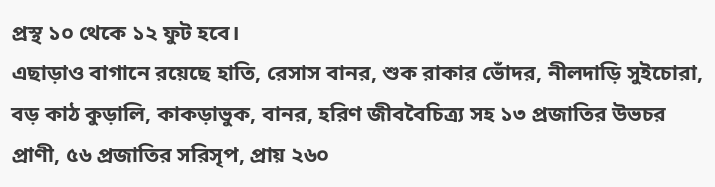প্রস্থ ১০ থেকে ১২ ফুট হবে।
এছাড়াও বাগানে রয়েছে হাতি, রেসাস বানর, শুক রাকার ভোঁদর, নীলদাড়ি সুইচোরা, বড় কাঠ কুড়ালি, কাকড়াভুক, বানর, হরিণ জীববৈচিত্র্য সহ ১৩ প্রজাতির উভচর প্রাণী, ৫৬ প্রজাতির সরিসৃপ, প্রায় ২৬০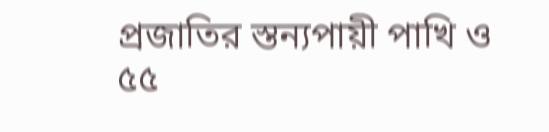প্রজাতির স্তন্যপায়ী পাখি ও ৫৫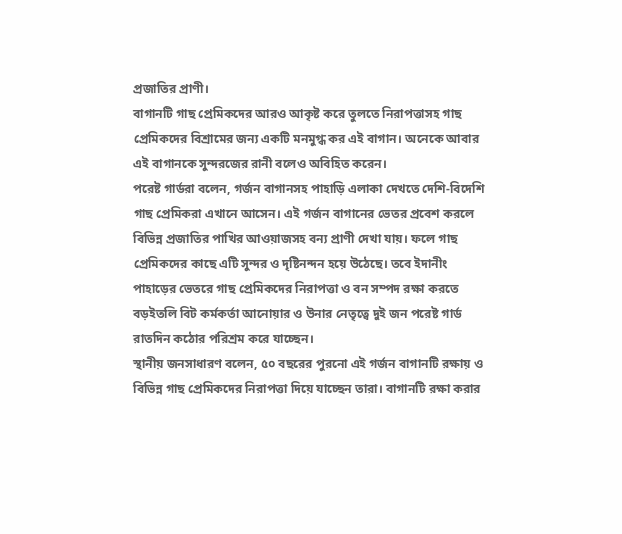প্রজাতির প্রাণী।
বাগানটি গাছ প্রেমিকদের আরও আকৃষ্ট করে তুলতে নিরাপত্তাসহ গাছ প্রেমিকদের বিশ্রামের জন্য একটি মনমুগ্ধ কর এই বাগান। অনেকে আবার এই বাগানকে সুন্দরজের রানী বলেও অবিহিত করেন।
পরেষ্ট গার্ডরা বলেন, গর্জন বাগানসহ পাহাড়ি এলাকা দেখতে দেশি-বিদেশি গাছ প্রেমিকরা এখানে আসেন। এই গর্জন বাগানের ভেতর প্রবেশ করলে বিভিন্ন প্রজাতির পাখির আওয়াজসহ বন্য প্রাণী দেখা যায়। ফলে গাছ প্রেমিকদের কাছে এটি সুন্দর ও দৃষ্টিনন্দন হয়ে উঠেছে। তবে ইদানীং পাহাড়ের ভেতরে গাছ প্রেমিকদের নিরাপত্তা ও বন সম্পদ রক্ষা করতে বড়ইতলি বিট কর্মকর্তা আনোয়ার ও উনার নেতৃত্বে দুই জন পরেষ্ট গার্ড রাতদিন কঠোর পরিশ্রম করে যাচ্ছেন।
স্থানীয় জনসাধারণ বলেন, ৫০ বছরের পুরনো এই গর্জন বাগানটি রক্ষায় ও বিভিন্ন গাছ প্রেমিকদের নিরাপত্তা দিয়ে যাচ্ছেন তারা। বাগানটি রক্ষা করার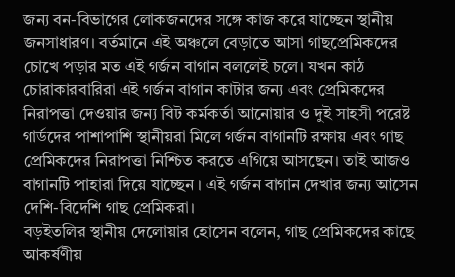জন্য বন-বিভাগের লোকজনদের সঙ্গে কাজ করে যাচ্ছেন স্থানীয় জনসাধারণ। বর্তমানে এই অঞ্চলে বেড়াতে আসা গাছপ্রেমিকদের চোখে পড়ার মত এই গর্জন বাগান বললেই চলে। যখন কাঠ চোরাকারবারিরা এই গর্জন বাগান কাটার জন্য এবং প্রেমিকদের নিরাপত্তা দেওয়ার জন্য বিট কর্মকর্তা আনোয়ার ও দুই সাহসী পরেষ্ট গার্ডদের পাশাপাশি স্থানীয়রা মিলে গর্জন বাগানটি রক্ষায় এবং গাছ প্রেমিকদের নিরাপত্তা নিশ্চিত করতে এগিয়ে আসছেন। তাই আজও বাগানটি পাহারা দিয়ে যাচ্ছেন । এই গর্জন বাগান দেখার জন্য আসেন দেশি-বিদেশি গাছ প্রেমিকরা।
বড়ইতলির স্থানীয় দেলোয়ার হোসেন বলেন, গাছ প্রেমিকদের কাছে আকর্ষণীয়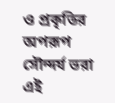ও প্রকৃতির অপরূপ সৌন্দর্য ভরা এই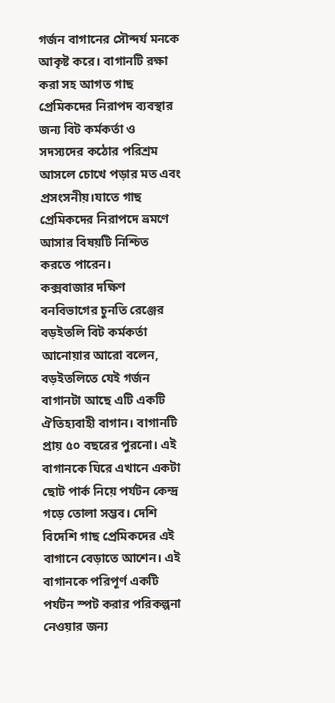গর্জন বাগানের সৌন্দর্য মনকে আকৃষ্ট করে। বাগানটি রক্ষা করা সহ আগত গাছ প্রেমিকদের নিরাপদ ব্যবস্থার জন্য বিট কর্মকর্তা ও সদস্যদের কঠোর পরিশ্রম আসলে চোখে পড়ার মত এবং প্রসংসনীয়।যাতে গাছ প্রেমিকদের নিরাপদে ভ্রমণে আসার বিষয়টি নিশ্চিত করতে পারেন।
কক্সবাজার দক্ষিণ বনবিভাগের চুনতি রেঞ্জের বড়ইতলি বিট কর্মকর্তা আনোয়ার আরো বলেন, বড়ইতলিতে যেই গর্জন বাগানটা আছে এটি একটি ঐতিহ্যবাহী বাগান। বাগানটি প্রায় ৫০ বছরের পুরনো। এই বাগানকে ঘিরে এখানে একটা ছোট পার্ক নিয়ে পর্যটন কেন্দ্র গড়ে তোলা সম্ভব। দেশি বিদেশি গাছ প্রেমিকদের এই বাগানে বেড়াতে আশেন। এই বাগানকে পরিপূর্ণ একটি পর্যটন স্পট করার পরিকল্পনা নেওয়ার জন্য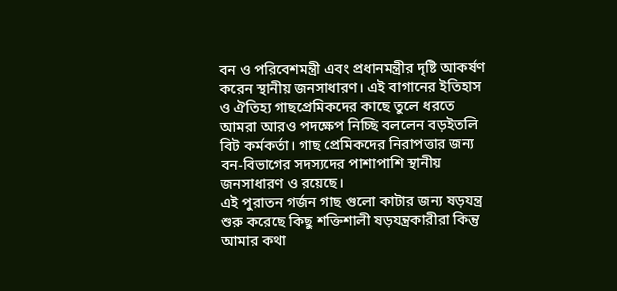বন ও পরিবেশমন্ত্রী এবং প্রধানমন্ত্রীর দৃষ্টি আকর্ষণ করেন স্থানীয় জনসাধারণ। এই বাগানের ইতিহাস ও ঐতিহ্য গাছপ্রেমিকদের কাছে তুলে ধরতে আমরা আরও পদক্ষেপ নিচ্ছি বললেন বড়ইতলি বিট কর্মকর্তা। গাছ প্রেমিকদের নিরাপত্তার জন্য বন-বিভাগের সদস্যদের পাশাপাশি স্থানীয় জনসাধারণ ও রয়েছে।
এই পুরাতন গর্জন গাছ গুলো কাটার জন্য ষড়যন্ত্র শুরু করেছে কিছু শক্তিশালী ষড়যন্ত্রকারীরা কিন্তু আমার কথা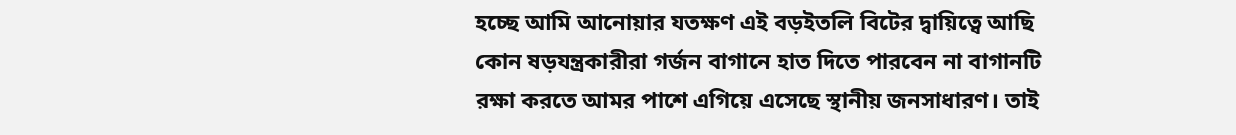হচ্ছে আমি আনোয়ার যতক্ষণ এই বড়ইতলি বিটের দ্বায়িত্বে আছি কোন ষড়যন্ত্রকারীরা গর্জন বাগানে হাত দিতে পারবেন না বাগানটি রক্ষা করতে আমর পাশে এগিয়ে এসেছে স্থানীয় জনসাধারণ। তাই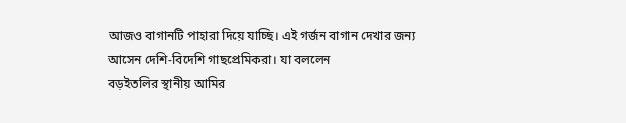আজও বাগানটি পাহারা দিয়ে যাচ্ছি। এই গর্জন বাগান দেখার জন্য আসেন দেশি-বিদেশি গাছপ্রেমিকরা। যা বললেন
বড়ইতলির স্থানীয় আমির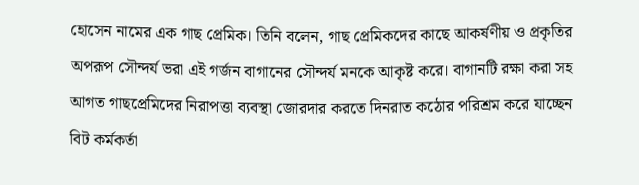হোসেন নামের এক গাছ প্রেমিক। তিনি বলেন, গাছ প্রেমিকদের কাছে আকর্ষণীয় ও প্রকৃতির অপরূপ সৌন্দর্য ভরা এই গর্জন বাগানের সৌন্দর্য মনকে আকৃষ্ট করে। বাগানটি রক্ষা করা সহ আগত গাছপ্রেমিদের নিরাপত্তা ব্যবস্থা জোরদার করতে দিনরাত কঠোর পরিশ্রম করে যাচ্ছেন বিট কর্মকর্তা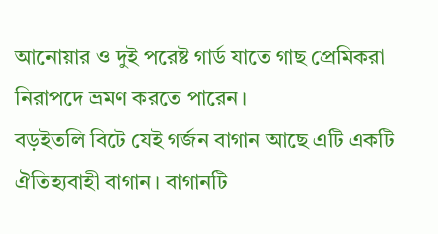আনোয়ার ও দুই পরেষ্ট গার্ড যাতে গাছ প্রেমিকরা নিরাপদে ভ্রমণ করতে পারেন।
বড়ইতলি বিটে যেই গর্জন বাগান আছে এটি একটি ঐতিহ্যবাহী বাগান। বাগানটি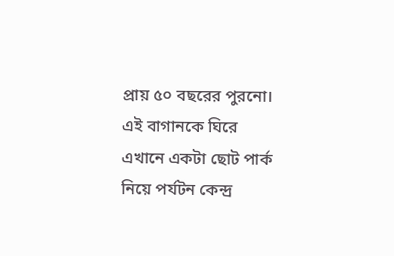প্রায় ৫০ বছরের পুরনো। এই বাগানকে ঘিরে এখানে একটা ছোট পার্ক নিয়ে পর্যটন কেন্দ্র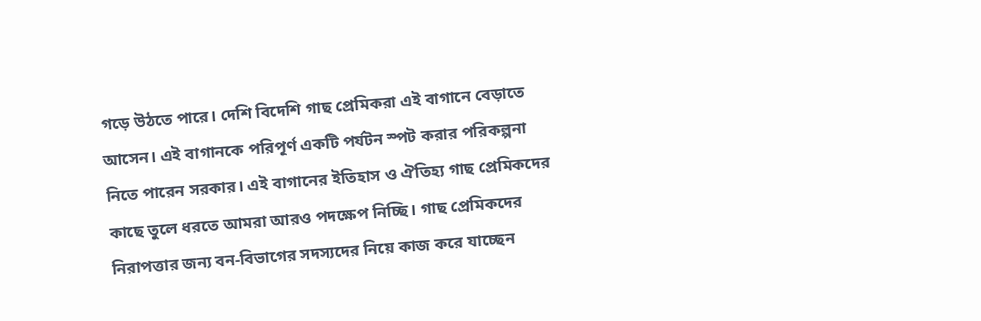গড়ে উঠতে পারে। দেশি বিদেশি গাছ প্রেমিকরা এই বাগানে বেড়াতে আসেন। এই বাগানকে পরিপূর্ণ একটি পর্যটন স্পট করার পরিকল্পনা নিতে পারেন সরকার। এই বাগানের ইতিহাস ও ঐতিহ্য গাছ প্রেমিকদের কাছে তুলে ধরতে আমরা আরও পদক্ষেপ নিচ্ছি। গাছ প্রেমিকদের নিরাপত্তার জন্য বন-বিভাগের সদস্যদের নিয়ে কাজ করে যাচ্ছেন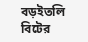বড়ইতলি বিটের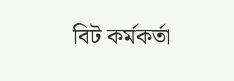বিট কর্মকর্তা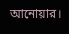আনোয়ার।